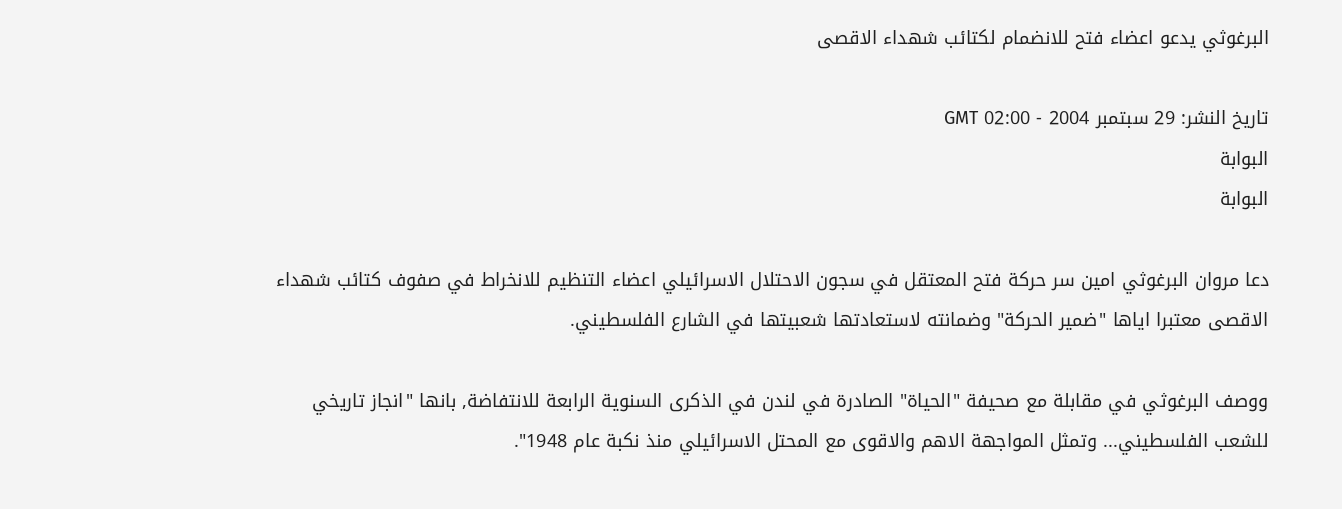البرغوثي يدعو اعضاء فتح للانضمام لكتائب شهداء الاقصى

تاريخ النشر: 29 سبتمبر 2004 - 02:00 GMT
البوابة
البوابة

دعا مروان البرغوثي امين سر حركة فتح المعتقل في سجون الاحتلال الاسرائيلي اعضاء التنظيم للانخراط في صفوف كتائب شهداء الاقصى معتبرا اياها "ضمير الحركة" وضمانته لاستعادتها شعبيتها في الشارع الفلسطيني.

ووصف البرغوثي في مقابلة مع صحيفة "الحياة" الصادرة في لندن في الذكرى السنوية الرابعة للانتفاضة, بانها "انجاز تاريخي للشعب الفلسطيني... وتمثل المواجهة الاهم والاقوى مع المحتل الاسرائيلي منذ نكبة عام 1948".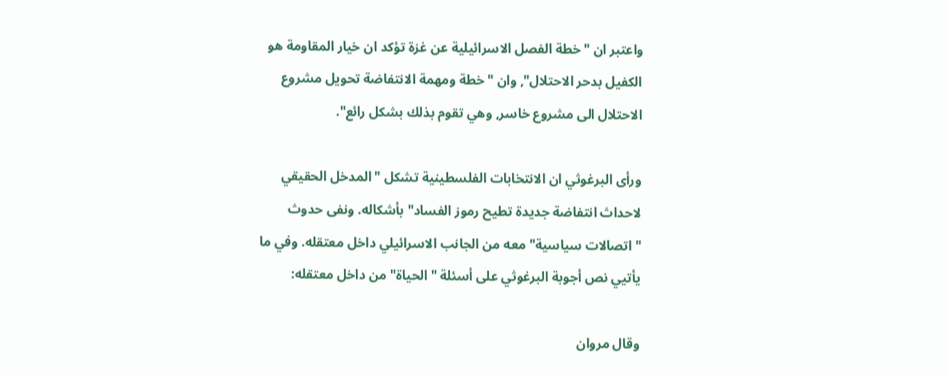واعتبر ان "خطة الفصل الاسرائيلية عن غزة تؤكد ان خيار المقاومة هو الكفيل بدحر الاحتلال", وان "خطة ومهمة الانتفاضة تحويل مشروع الاحتلال الى مشروع خاسر, وهي تقوم بذلك بشكل رائع".

ورأى البرغوثي ان الانتخابات الفلسطينية تشكل "المدخل الحقيقي لاحداث انتفاضة جديدة تطيح رموز الفساد" بأشكاله. ونفى حدوث "اتصالات سياسية" معه من الجانب الاسرائيلي داخل معتقله. وفي ما يأتيي نص أجوبة البرغوثي على أسئلة "الحياة" من داخل معتقله:

وقال مروان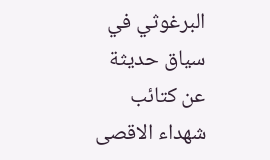البرغوثي في سياق حديثة عن كتائب شهداء الاقصى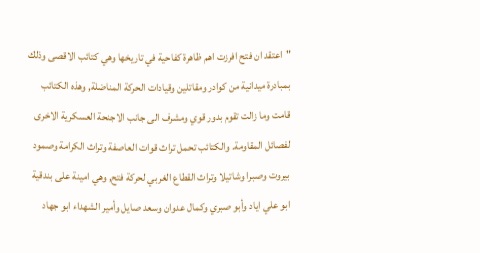"اعتقد ان فتح افرزت اهم ظاهرة كفاحية في تاريخها وهي كتائب الاقصى وذلك بمبادرة ميدانية من كوادر ومقاتلين وقيادات الحركة المناضلة, وهذه الكتائب قامت وما زالت تقوم بدور قوي ومشرف الى جانب الاجنحة العسكرية الاخرى لفصائل المقاومة. والكتائب تحمل تراث قوات العاصفة وتراث الكرامة وصمود بيروت وصبرا وشاتيلا وتراث القطاع الغربي لحركة فتح, وهي امينة على بندقية ابو علي اياد وأبو صبري وكمال عدوان وسعد صايل وأمير الشهداء ابو جهاد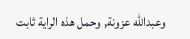وعبدالله عزونة, وحمل هذه الراية ثابت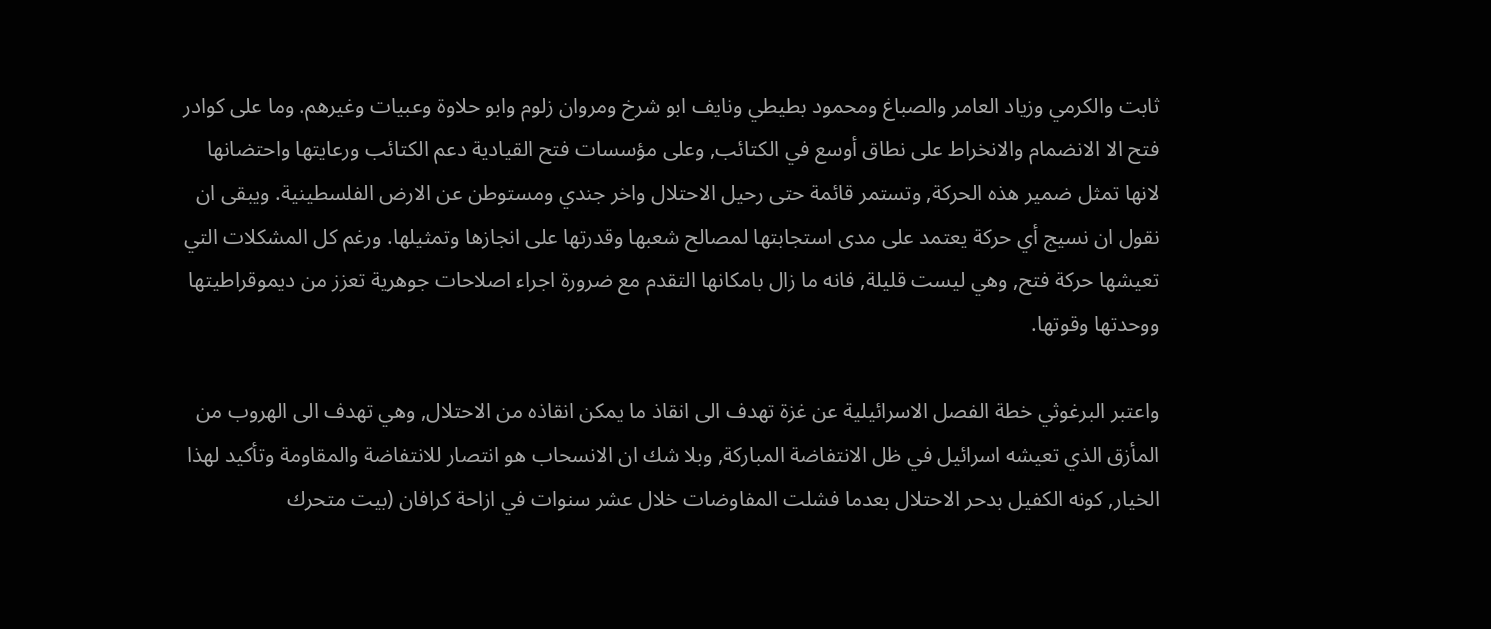ثابت والكرمي وزياد العامر والصباغ ومحمود بطيطي ونايف ابو شرخ ومروان زلوم وابو حلاوة وعبيات وغيرهم. وما على كوادر فتح الا الانضمام والانخراط على نطاق أوسع في الكتائب, وعلى مؤسسات فتح القيادية دعم الكتائب ورعايتها واحتضانها لانها تمثل ضمير هذه الحركة, وتستمر قائمة حتى رحيل الاحتلال واخر جندي ومستوطن عن الارض الفلسطينية. ويبقى ان نقول ان نسيج أي حركة يعتمد على مدى استجابتها لمصالح شعبها وقدرتها على انجازها وتمثيلها. ورغم كل المشكلات التي تعيشها حركة فتح, وهي ليست قليلة, فانه ما زال بامكانها التقدم مع ضرورة اجراء اصلاحات جوهرية تعزز من ديموقراطيتها ووحدتها وقوتها.

واعتبر البرغوثي خطة الفصل الاسرائيلية عن غزة تهدف الى انقاذ ما يمكن انقاذه من الاحتلال, وهي تهدف الى الهروب من المأزق الذي تعيشه اسرائيل في ظل الانتفاضة المباركة, وبلا شك ان الانسحاب هو انتصار للانتفاضة والمقاومة وتأكيد لهذا الخيار, كونه الكفيل بدحر الاحتلال بعدما فشلت المفاوضات خلال عشر سنوات في ازاحة كرافان (بيت متحرك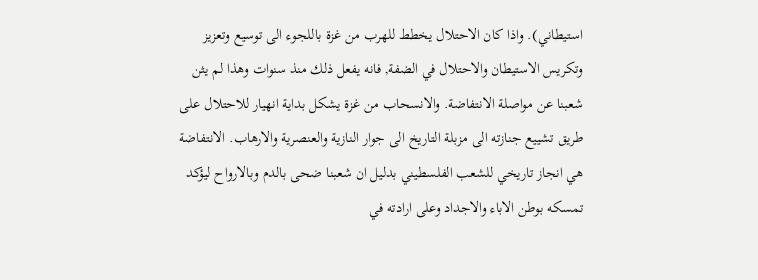استيطاني). واذا كان الاحتلال يخطط للهرب من غزة باللجوء الى توسيع وتعزيز وتكريس الاستيطان والاحتلال في الضفة, فانه يفعل ذلك منذ سنوات وهذا لم يثن شعبنا عن مواصلة الانتفاضة. والانسحاب من غزة يشكل بداية انهيار للاحتلال على طريق تشييع جنازته الى مزبلة التاريخ الى جوار النازية والعنصرية والارهاب. الانتفاضة هي انجاز تاريخي للشعب الفلسطيني بدليل ان شعبنا ضحى بالدم وبالارواح ليؤكد تمسكه بوطن الاباء والاجداد وعلى ارادته في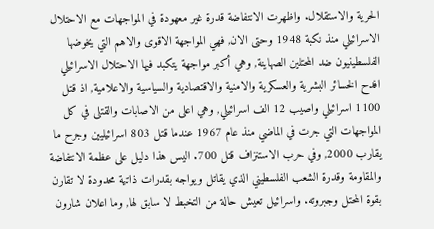الحرية والاستقلال. واظهرت الانتفاضة قدرة غير معهودة في المواجهات مع الاحتلال الاسرائيلي منذ نكبة 1948 وحتى الان, فهي المواجهة الاقوى والاهم التي يخوضها الفلسطينيون ضد المحتلين الصهاينة, وهي أكبر مواجهة يتكبد فيها الاحتلال الاسرائيلي افدح الخسائر البشرية والعسكرية والامنية والاقتصادية والسياسية والاعلامية, اذ قتل 1100 اسرائيلي واصيب 12 الف اسرائيلي, وهي اعلى من الاصابات والقتلى في كل المواجهات التي جرت في الماضي منذ عام 1967 عندما قتل 803 اسرائيليين وجرح ما يقارب 2000, وفي حرب الاستنزاف قتل 700. اليس هذا دليل على عظمة الانتفاضة والمقاومة وقدرة الشعب الفلسطيني الذي يقاتل ويواجه بقدرات ذاتية محدودة لا تقارن بقوة المحتل وجبروته. واسرائيل تعيش حالة من التخبط لا سابق لها, وما اعلان شارون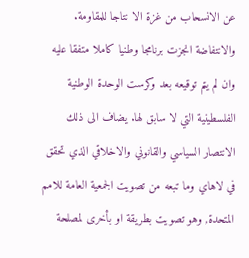عن الانسحاب من غزة الا نتاجا للمقاومة. والانتفاضة انجزت برنامجا وطنيا كاملا متفقا عليه وان لم يتم توقيعه بعد وكرست الوحدة الوطنية الفلسطينية التي لا سابق لها. يضاف الى ذلك الانتصار السياسي والقانوني والاخلاقي الذي تحقق في لاهاي وما تبعه من تصويت الجمعية العامة للامم المتحدة, وهو تصويت بطريقة او بأخرى لمصلحة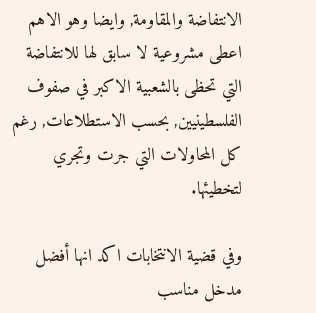الانتفاضة والمقاومة, وايضا وهو الاهم اعطى مشروعية لا سابق لها للانتفاضة التي تحظى بالشعبية الاكبر في صفوف الفلسطينيين, بحسب الاستطلاعات, رغم كل المحاولات التي جرت وتجري لتخطيئها.

وفي قضية الانتخابات اكد انها أفضل مدخل مناسب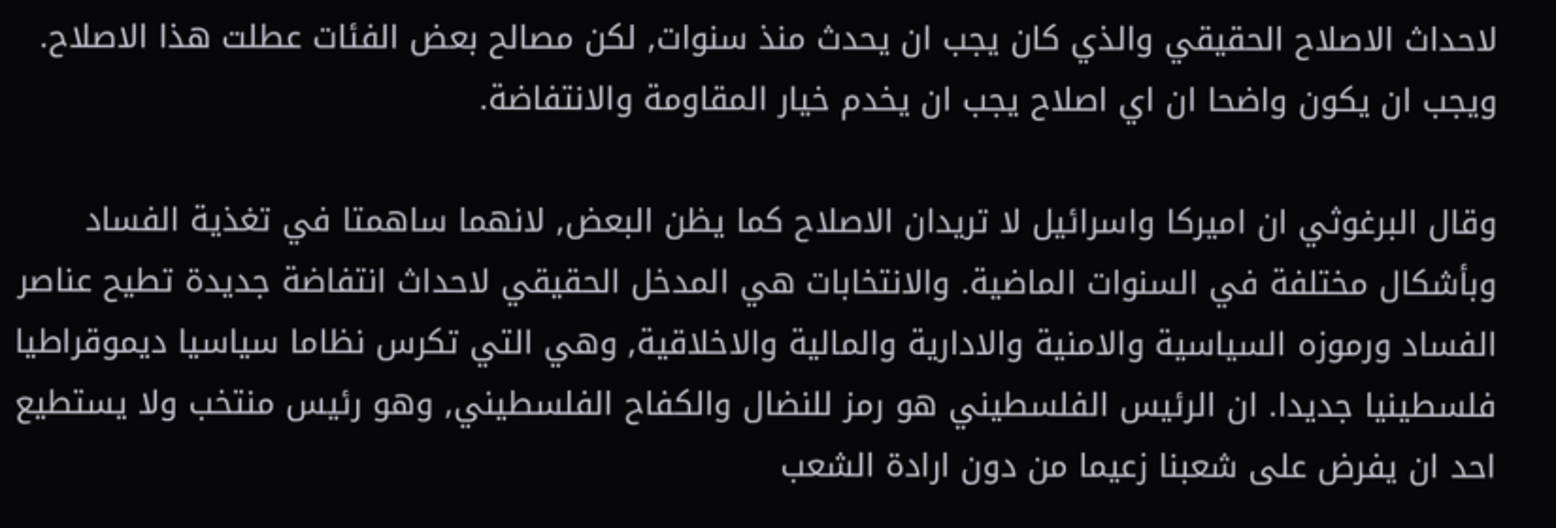لاحداث الاصلاح الحقيقي والذي كان يجب ان يحدث منذ سنوات, لكن مصالح بعض الفئات عطلت هذا الاصلاح. ويجب ان يكون واضحا ان اي اصلاح يجب ان يخدم خيار المقاومة والانتفاضة.

وقال البرغوثي ان اميركا واسرائيل لا تريدان الاصلاح كما يظن البعض, لانهما ساهمتا في تغذية الفساد وبأشكال مختلفة في السنوات الماضية. والانتخابات هي المدخل الحقيقي لاحداث انتفاضة جديدة تطيح عناصر الفساد ورموزه السياسية والامنية والادارية والمالية والاخلاقية, وهي التي تكرس نظاما سياسيا ديموقراطيا فلسطينيا جديدا. ان الرئيس الفلسطيني هو رمز للنضال والكفاح الفلسطيني, وهو رئيس منتخب ولا يستطيع احد ان يفرض على شعبنا زعيما من دون ارادة الشعب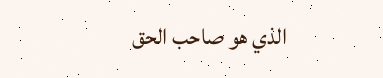الذي هو صاحب الحق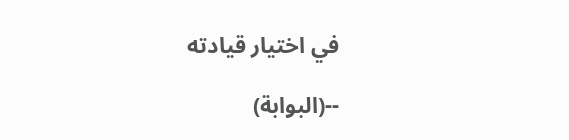في اختيار قيادته

--(البوابة)